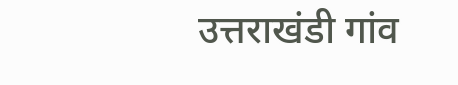उत्तराखंडी गांव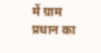में ग्राम प्रधान का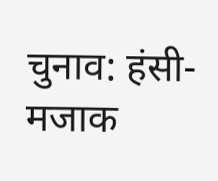चुनाव: हंसी-मजाक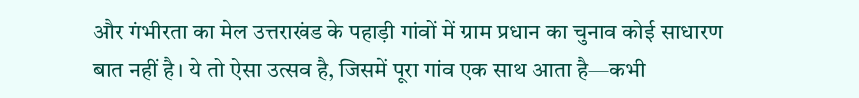और गंभीरता का मेल उत्तराखंड के पहाड़ी गांवों में ग्राम प्रधान का चुनाव कोई साधारण बात नहीं है। ये तो ऐसा उत्सव है, जिसमें पूरा गांव एक साथ आता है—कभी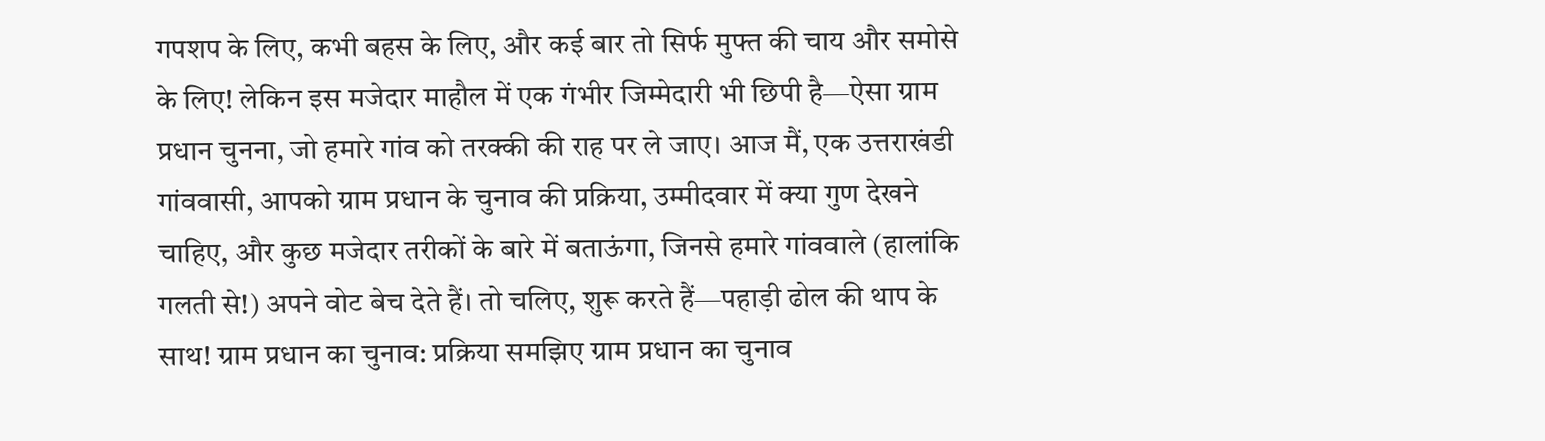गपशप के लिए, कभी बहस के लिए, और कई बार तो सिर्फ मुफ्त की चाय और समोसे के लिए! लेकिन इस मजेदार माहौल में एक गंभीर जिम्मेदारी भी छिपी है—ऐसा ग्राम प्रधान चुनना, जो हमारे गांव को तरक्की की राह पर ले जाए। आज मैं, एक उत्तराखंडी गांववासी, आपको ग्राम प्रधान के चुनाव की प्रक्रिया, उम्मीदवार में क्या गुण देखने चाहिए, और कुछ मजेदार तरीकों के बारे में बताऊंगा, जिनसे हमारे गांववाले (हालांकि गलती से!) अपने वोट बेच देते हैं। तो चलिए, शुरू करते हैं—पहाड़ी ढोल की थाप के साथ! ग्राम प्रधान का चुनाव: प्रक्रिया समझिए ग्राम प्रधान का चुनाव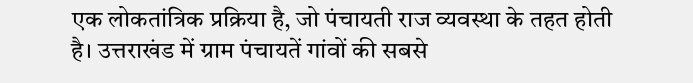एक लोकतांत्रिक प्रक्रिया है, जो पंचायती राज व्यवस्था के तहत होती है। उत्तराखंड में ग्राम पंचायतें गांवों की सबसे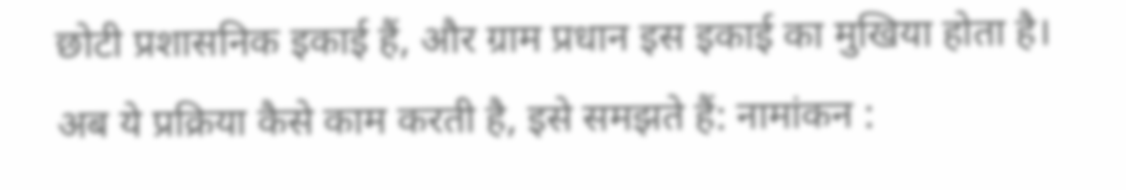छोटी प्रशासनिक इकाई हैं, और ग्राम प्रधान इस इकाई का मुखिया होता है। अब ये प्रक्रिया कैसे काम करती है, इसे समझते हैं: नामांकन :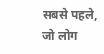सबसे पहले, जो लोग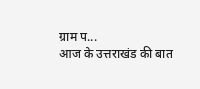ग्राम प...
आज के उत्तराखंड की बात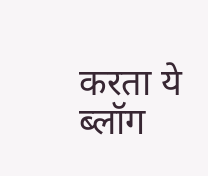करता ये ब्लॉग